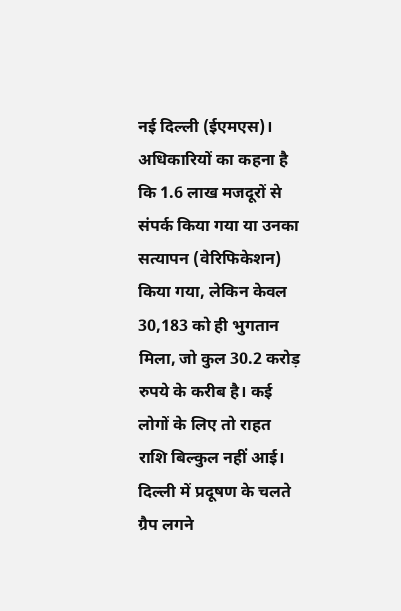नई दिल्ली (ईएमएस)। अधिकारियों का कहना है कि 1.6 लाख मजदूरों से संपर्क किया गया या उनका सत्यापन (वेरिफिकेशन) किया गया, लेकिन केवल 30,183 को ही भुगतान मिला, जो कुल 30.2 करोड़ रुपये के करीब है। कई लोगों के लिए तो राहत राशि बिल्कुल नहीं आई। दिल्ली में प्रदूषण के चलते ग्रैप लगने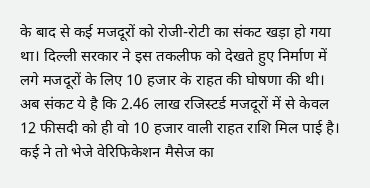के बाद से कई मजदूरों को रोजी-रोटी का संकट खड़ा हो गया था। दिल्ली सरकार ने इस तकलीफ को देखते हुए निर्माण में लगे मजदूरों के लिए 10 हजार के राहत की घोषणा की थी। अब संकट ये है कि 2.46 लाख रजिस्टर्ड मजदूरों में से केवल 12 फीसदी को ही वो 10 हजार वाली राहत राशि मिल पाई है। कई ने तो भेजे वेरिफिकेशन मैसेज का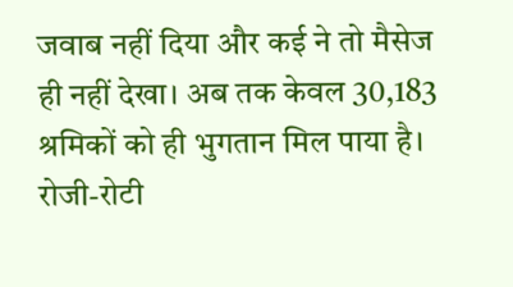जवाब नहीं दिया और कई ने तो मैसेज ही नहीं देखा। अब तक केवल 30,183 श्रमिकों को ही भुगतान मिल पाया है। रोजी-रोटी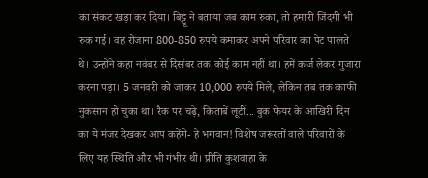का संकट खड़ा कर दिया। बिट्टू ने बताया जब काम रुका, तो हमारी जिंदगी भी रुक गई। वह रोजाना 800-850 रुपये कमाकर अपने परिवार का पेट पालते थे। उन्होंने कहा नवंबर से दिसंबर तक कोई काम नहीं था। हमें कर्ज लेकर गुजारा करना पड़ा। 5 जनवरी को जाकर 10,000 रुपये मिले, लेकिन तब तक काफी नुकसान हो चुका था। रैक पर चढ़े, किताबें लूटीं... बुक फेयर के आखिरी दिन का ये मंजर देखकर आप कहेंगे- हे भगवान! विशेष जरूरतों वाले परिवारों के लिए यह स्थिति और भी गंभीर थी। प्रीति कुशवाहा के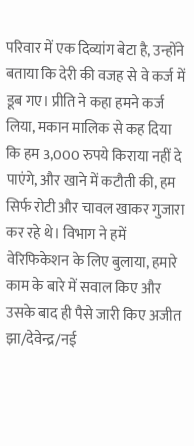परिवार में एक दिव्यांग बेटा है, उन्होंने बताया कि देरी की वजह से वे कर्ज में डूब गए। प्रीति ने कहा हमने कर्ज लिया, मकान मालिक से कह दिया कि हम 3,000 रुपये किराया नहीं दे पाएंगे, और खाने में कटौती की, हम सिर्फ रोटी और चावल खाकर गुजारा कर रहे थे। विभाग ने हमें वेरिफिकेशन के लिए बुलाया, हमारे काम के बारे में सवाल किए और उसके बाद ही पैसे जारी किए अजीत झा/देवेन्द्र/नई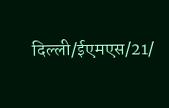दिल्ली/ईएमएस/21/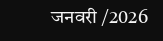जनवरी /2026